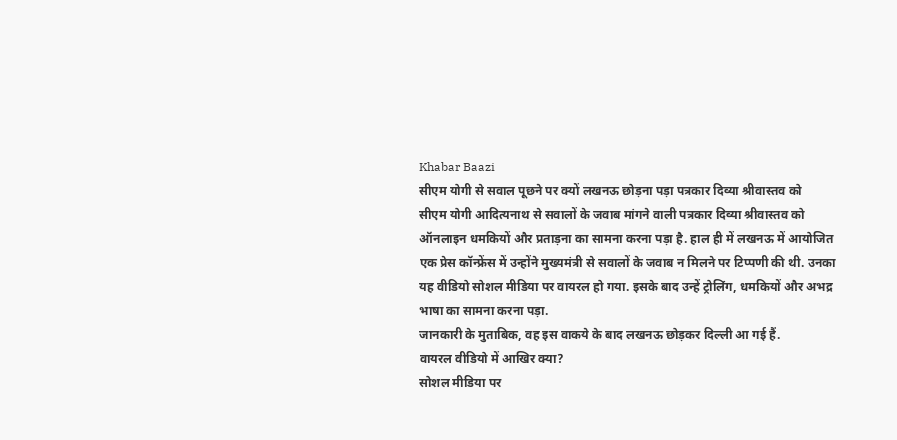Khabar Baazi
सीएम योगी से सवाल पूछने पर क्यों लखनऊ छोड़ना पड़ा पत्रकार दिव्या श्रीवास्तव को
सीएम योगी आदित्यनाथ से सवालों के जवाब मांगने वाली पत्रकार दिव्या श्रीवास्तव को ऑनलाइन धमकियों और प्रताड़ना का सामना करना पड़ा है. हाल ही में लखनऊ में आयोजित एक प्रेस कॉन्फ्रेंस में उन्होंने मुख्यमंत्री से सवालों के जवाब न मिलने पर टिप्पणी की थी. उनका यह वीडियो सोशल मीडिया पर वायरल हो गया. इसके बाद उन्हें ट्रोलिंग, धमकियों और अभद्र भाषा का सामना करना पड़ा.
जानकारी के मुताबिक, वह इस वाकये के बाद लखनऊ छोड़कर दिल्ली आ गई हैं.
वायरल वीडियो में आखिर क्या?
सोशल मीडिया पर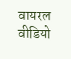वायरल वीडियो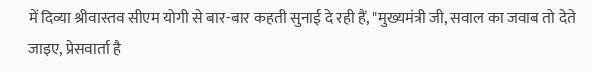में दिव्या श्रीवास्तव सीएम योगी से बार-बार कहती सुनाई दे रही हैं, "मुख्यमंत्री जी, सवाल का जवाब तो देते जाइए, प्रेसवार्ता है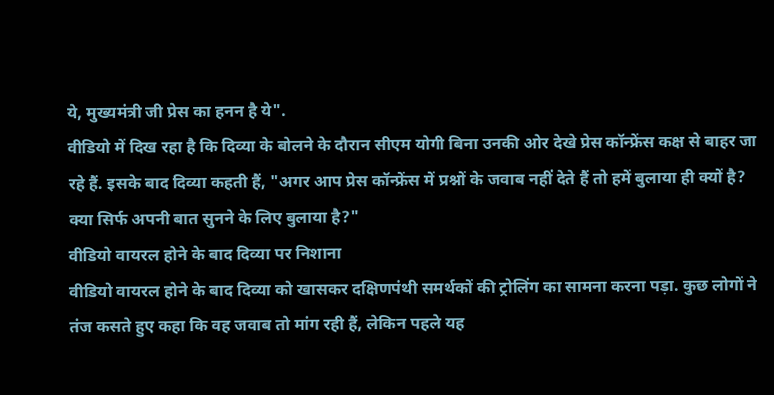ये, मुख्यमंत्री जी प्रेस का हनन है ये".
वीडियो में दिख रहा है कि दिव्या के बोलने के दौरान सीएम योगी बिना उनकी ओर देखे प्रेस कॉन्फ्रेंस कक्ष से बाहर जा रहे हैं. इसके बाद दिव्या कहती हैं, "अगर आप प्रेस कॉन्फ्रेंस में प्रश्नों के जवाब नहीं देते हैं तो हमें बुलाया ही क्यों है? क्या सिर्फ अपनी बात सुनने के लिए बुलाया है?"
वीडियो वायरल होने के बाद दिव्या पर निशाना
वीडियो वायरल होने के बाद दिव्या को खासकर दक्षिणपंथी समर्थकों की ट्रोलिंग का सामना करना पड़ा. कुछ लोगों ने तंज कसते हुए कहा कि वह जवाब तो मांग रही हैं, लेकिन पहले यह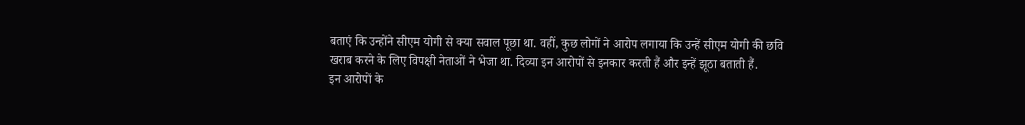बताएं कि उन्होंने सीएम योगी से क्या सवाल पूछा था. वहीं, कुछ लोगों ने आरोप लगाया कि उन्हें सीएम योगी की छवि खराब करने के लिए विपक्षी नेताओं ने भेजा था. दिव्या इन आरोपों से इनकार करती हैं और इन्हें झूठा बताती हैं.
इन आरोपों के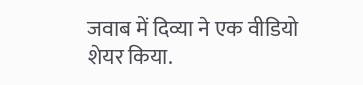जवाब में दिव्या ने एक वीडियो शेयर किया.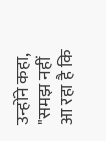उन्होंने कहा, "समझ नहीं आ रहा है कि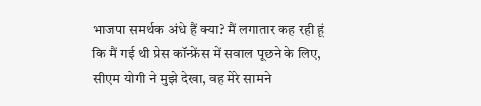भाजपा समर्थक अंधे हैं क्या? मैं लगातार कह रही हूं कि मैं गई थी प्रेस कॉन्फ्रेंस में सवाल पूछने के लिए, सीएम योगी ने मुझे देखा, वह मेरे सामने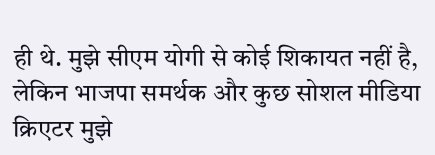ही थे. मुझे सीएम योगी से कोई शिकायत नहीं है, लेकिन भाजपा समर्थक और कुछ सोशल मीडिया क्रिएटर मुझे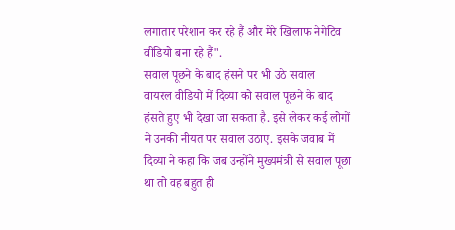लगातार परेशान कर रहे हैं और मेरे खिलाफ नेगेटिव वीडियो बना रहे हैं".
सवाल पूछने के बाद हंसने पर भी उठे सवाल
वायरल वीडियो में दिव्या को सवाल पूछने के बाद हंसते हुए भी देखा जा सकता है. इसे लेकर कई लोगों ने उनकी नीयत पर सवाल उठाए. इसके जवाब में दिव्या ने कहा कि जब उन्होंने मुख्यमंत्री से सवाल पूछा था तो वह बहुत ही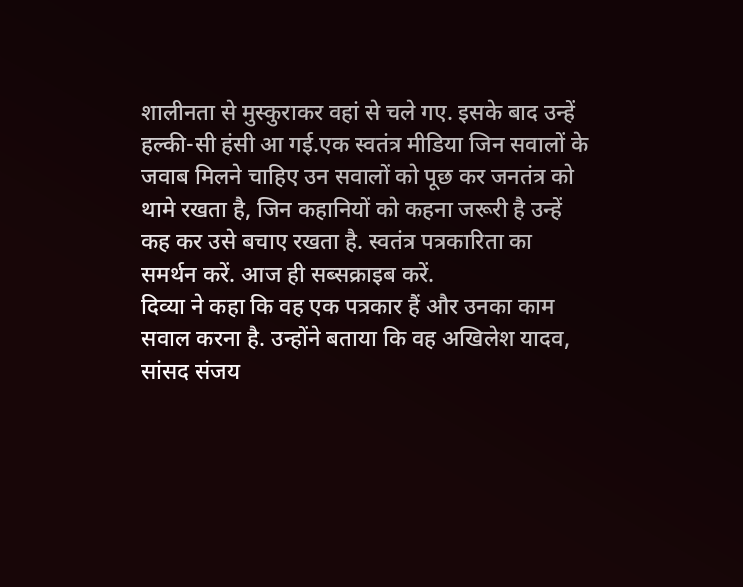शालीनता से मुस्कुराकर वहां से चले गए. इसके बाद उन्हें हल्की-सी हंसी आ गई.एक स्वतंत्र मीडिया जिन सवालों के जवाब मिलने चाहिए उन सवालों को पूछ कर जनतंत्र को थामे रखता है, जिन कहानियों को कहना जरूरी है उन्हें कह कर उसे बचाए रखता है. स्वतंत्र पत्रकारिता का समर्थन करें. आज ही सब्सक्राइब करें.
दिव्या ने कहा कि वह एक पत्रकार हैं और उनका काम सवाल करना है. उन्होंने बताया कि वह अखिलेश यादव, सांसद संजय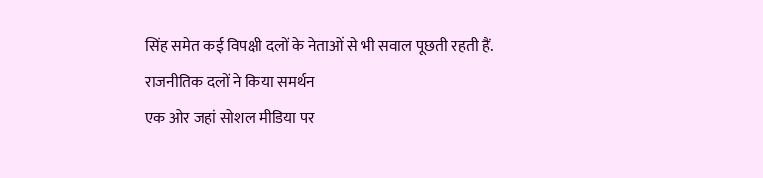सिंह समेत कई विपक्षी दलों के नेताओं से भी सवाल पूछती रहती हैं.
राजनीतिक दलों ने किया समर्थन
एक ओर जहां सोशल मीडिया पर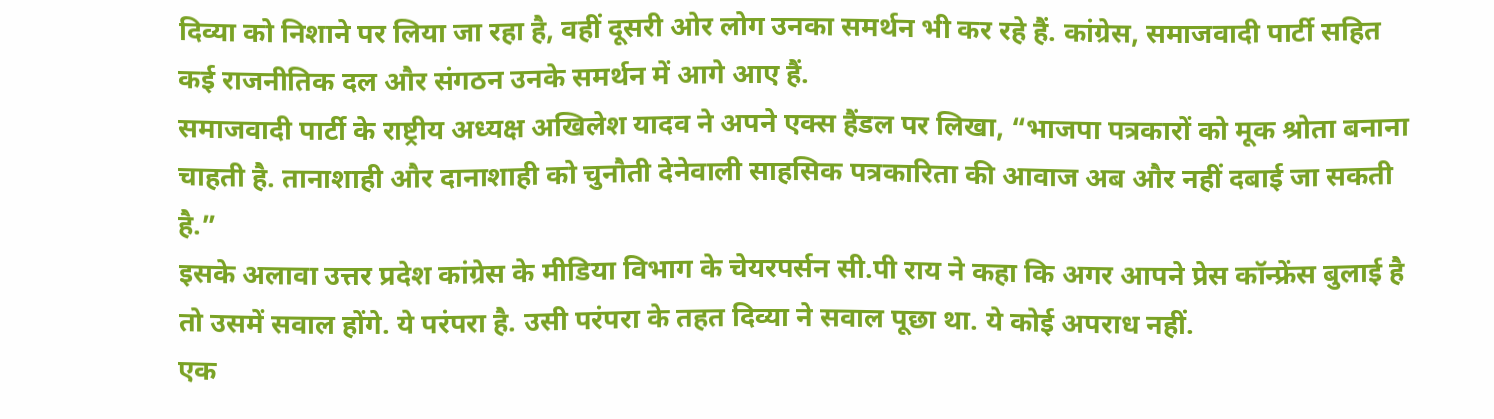दिव्या को निशाने पर लिया जा रहा है, वहीं दूसरी ओर लोग उनका समर्थन भी कर रहे हैं. कांग्रेस, समाजवादी पार्टी सहित कई राजनीतिक दल और संगठन उनके समर्थन में आगे आए हैं.
समाजवादी पार्टी के राष्ट्रीय अध्यक्ष अखिलेश यादव ने अपने एक्स हैंडल पर लिखा, “भाजपा पत्रकारों को मूक श्रोता बनाना चाहती है. तानाशाही और दानाशाही को चुनौती देनेवाली साहसिक पत्रकारिता की आवाज अब और नहीं दबाई जा सकती है.”
इसके अलावा उत्तर प्रदेश कांग्रेस के मीडिया विभाग के चेयरपर्सन सी.पी राय ने कहा कि अगर आपने प्रेस कॉन्फ्रेंस बुलाई है तो उसमें सवाल होंगे. ये परंपरा है. उसी परंपरा के तहत दिव्या ने सवाल पूछा था. ये कोई अपराध नहीं.
एक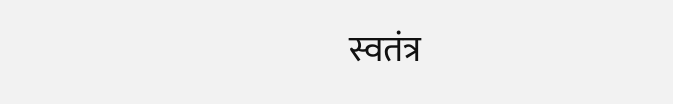स्वतंत्र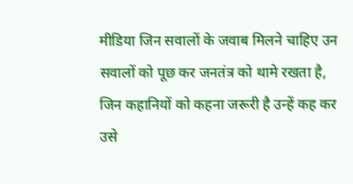मीडिया जिन सवालों के जवाब मिलने चाहिए उन सवालों को पूछ कर जनतंत्र को थामे रखता है, जिन कहानियों को कहना जरूरी है उन्हें कह कर उसे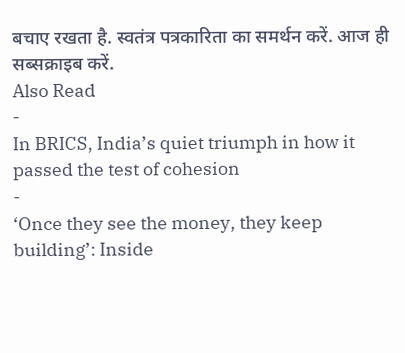बचाए रखता है. स्वतंत्र पत्रकारिता का समर्थन करें. आज ही सब्सक्राइब करें.
Also Read
-
In BRICS, India’s quiet triumph in how it passed the test of cohesion
-
‘Once they see the money, they keep building’: Inside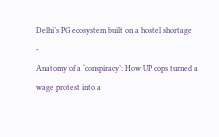Delhi’s PG ecosystem built on a hostel shortage
-
Anatomy of a ‘conspiracy’: How UP cops turned a wage protest into a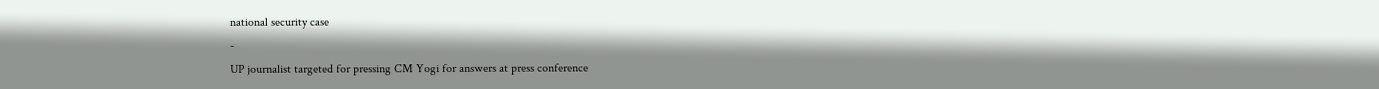national security case
-
UP journalist targeted for pressing CM Yogi for answers at press conference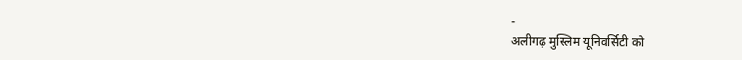-
अलीगढ़ मुस्लिम यूनिवर्सिटी को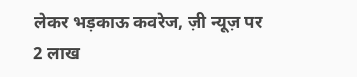लेकर भड़काऊ कवरेज, ज़ी न्यूज़ पर 2 लाख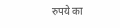रुपये का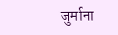जुर्माना